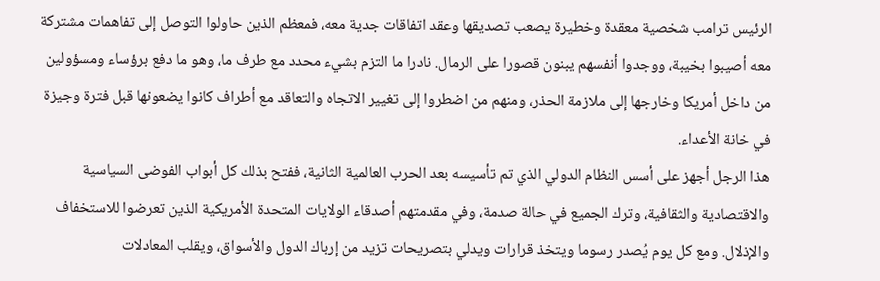الرئيس ترامب شخصية معقدة وخطيرة يصعب تصديقها وعقد اتفاقات جدية معه، فمعظم الذين حاولوا التوصل إلى تفاهمات مشتركة معه أصيبوا بخيبة، ووجدوا أنفسهم يبنون قصورا على الرمال. نادرا ما التزم بشيء محدد مع طرف ما، وهو ما دفع برؤساء ومسؤولين من داخل أمريكا وخارجها إلى ملازمة الحذر، ومنهم من اضطروا إلى تغيير الاتجاه والتعاقد مع أطراف كانوا يضعونها قبل فترة وجيزة في خانة الأعداء.
هذا الرجل أجهز على أسس النظام الدولي الذي تم تأسيسه بعد الحرب العالمية الثانية، ففتح بذلك كل أبواب الفوضى السياسية والاقتصادية والثقافية، وترك الجميع في حالة صدمة، وفي مقدمتهم أصدقاء الولايات المتحدة الأمريكية الذين تعرضوا للاستخفاف والإذلال. ومع كل يوم يُصدر رسوما ويتخذ قرارات ويدلي بتصريحات تزيد من إرباك الدول والأسواق، ويقلب المعادلات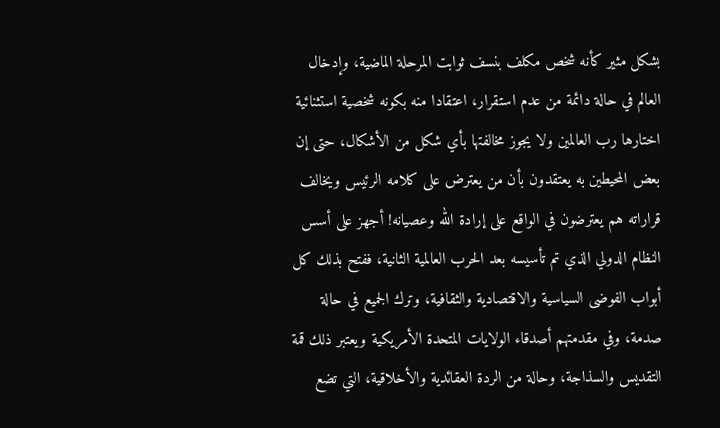بشكل مثير كأنه شخص مكلف بنسف ثوابت المرحلة الماضية، وإدخال العالم في حالة دائمة من عدم استقرار، اعتقادا منه بكونه شخصية استثنائية اختارها رب العالمين ولا يجوز مخالفتها بأي شكل من الأشكال، حتى إن بعض المحيطين به يعتقدون بأن من يعترض على كلامه الرئيس ويخالف قراراته هم يعترضون في الواقع على إرادة الله وعصيانه! أجهز على أسس النظام الدولي الذي تم تأسيسه بعد الحرب العالمية الثانية، ففتح بذلك كل أبواب الفوضى السياسية والاقتصادية والثقافية، وترك الجميع في حالة صدمة، وفي مقدمتهم أصدقاء الولايات المتحدة الأمريكية ويعتبر ذلك قمة التقديس والسذاجة، وحالة من الردة العقائدية والأخلاقية، التي تضع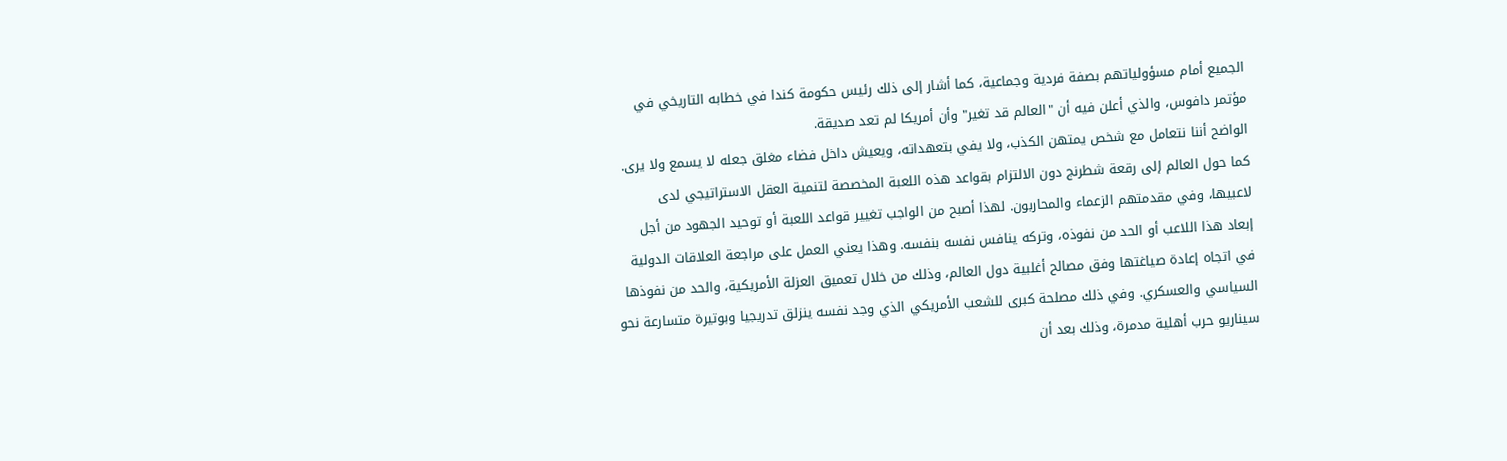الجميع أمام مسؤولياتهم بصفة فردية وجماعية، كما أشار إلى ذلك رئيس حكومة كندا في خطابه التاريخي في مؤتمر دافوس، والذي أعلن فيه أن "العالم قد تغير" وأن أمريكا لم تعد صديقة.
الواضح أننا نتعامل مع شخص يمتهن الكذب، ولا يفي بتعهداته، ويعيش داخل فضاء مغلق جعله لا يسمع ولا يرى. كما حول العالم إلى رقعة شطرنج دون الالتزام بقواعد هذه اللعبة المخصصة لتنمية العقل الاستراتيجي لدى لاعبيها، وفي مقدمتهم الزعماء والمحاربون. لهذا أصبح من الواجب تغيير قواعد اللعبة أو توحيد الجهود من أجل إبعاد هذا اللاعب أو الحد من نفوذه، وتركه ينافس نفسه بنفسه. وهذا يعني العمل على مراجعة العلاقات الدولية في اتجاه إعادة صياغتها وفق مصالح أغلبية دول العالم، وذلك من خلال تعميق العزلة الأمريكية، والحد من نفوذها السياسي والعسكري. وفي ذلك مصلحة كبرى للشعب الأمريكي الذي وجد نفسه ينزلق تدريجيا وبوتيرة متسارعة نحو سيناريو حرب أهلية مدمرة، وذلك بعد أن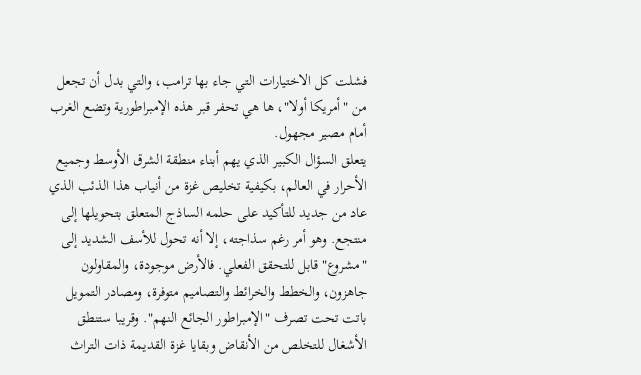فشلت كل الاختيارات التي جاء بها ترامب، والتي بدل أن تجعل من "أمريكا أولا"، ها هي تحفر قبر هذه الإمبراطورية وتضع الغرب أمام مصير مجهول.
يتعلق السؤال الكبير الذي يهم أبناء منطقة الشرق الأوسط وجميع الأحرار في العالم، بكيفية تخليص غزة من أنياب هذا الذئب الذي عاد من جديد للتأكيد على حلمه الساذج المتعلق بتحويلها إلى منتجع. وهو أمر رغم سذاجته، إلا أنه تحول للأسف الشديد إلى "مشروع" قابل للتحقق الفعلي. فالأرض موجودة، والمقاولون جاهزون، والخطط والخرائط والتصاميم متوفرة، ومصادر التمويل باتت تحت تصرف "الإمبراطور الجائع النهم". وقريبا ستنطق الأشغال للتخلص من الأنقاض وبقايا غزة القديمة ذات التراث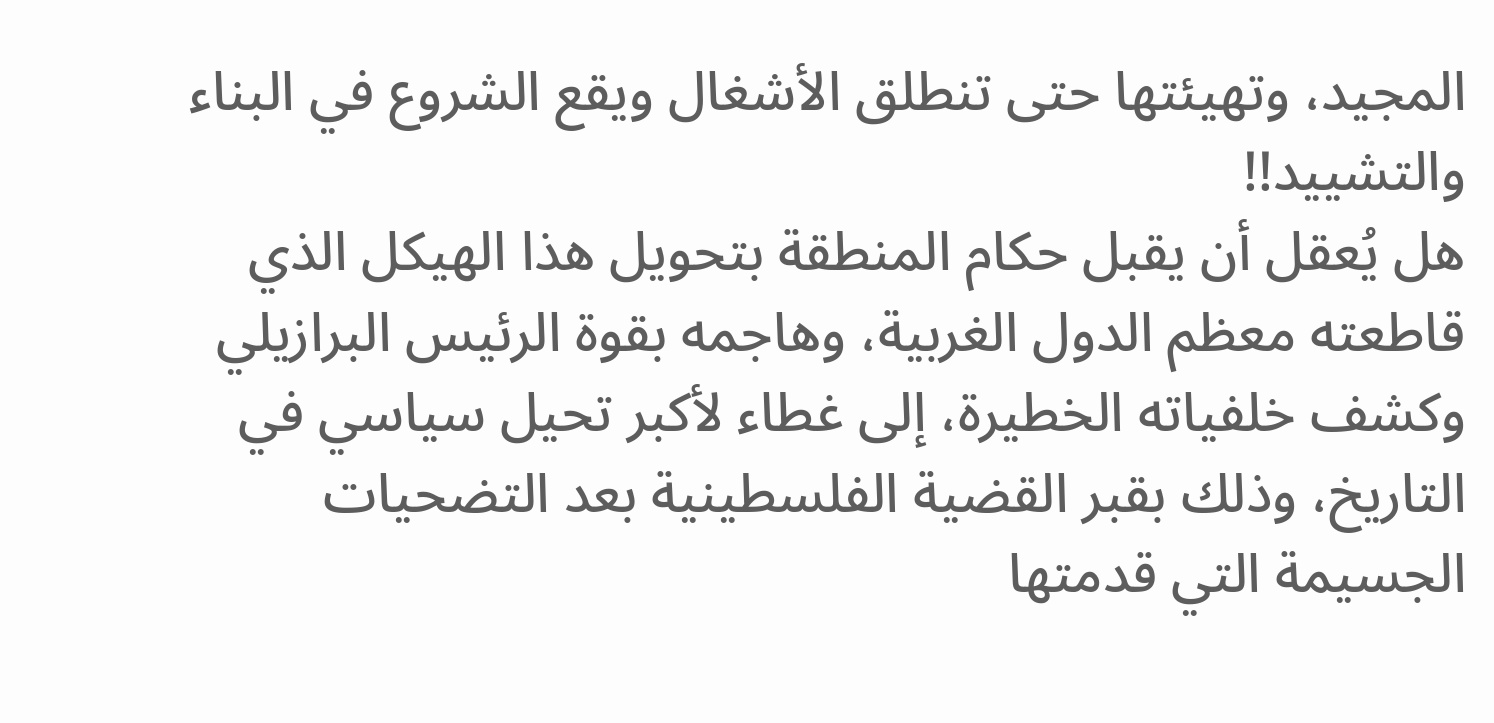المجيد، وتهيئتها حتى تنطلق الأشغال ويقع الشروع في البناء والتشييد!!
هل يُعقل أن يقبل حكام المنطقة بتحويل هذا الهيكل الذي قاطعته معظم الدول الغربية، وهاجمه بقوة الرئيس البرازيلي وكشف خلفياته الخطيرة، إلى غطاء لأكبر تحيل سياسي في التاريخ، وذلك بقبر القضية الفلسطينية بعد التضحيات الجسيمة التي قدمتها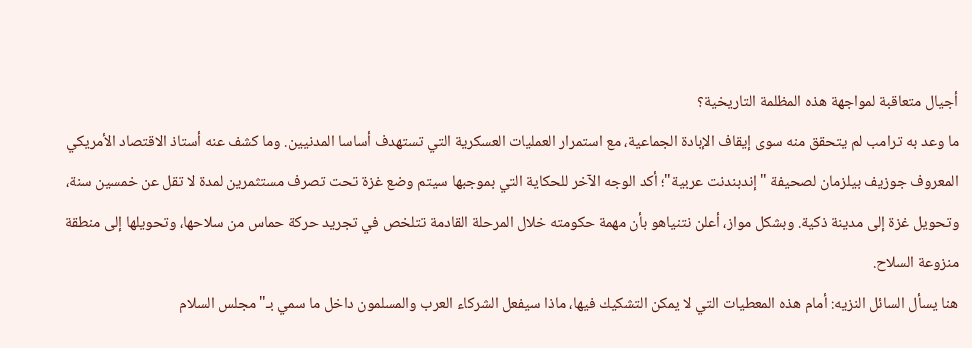أجيال متعاقبة لمواجهة هذه المظلمة التاريخية؟
ما وعد به ترامب لم يتحقق منه سوى إيقاف الإبادة الجماعية، مع استمرار العمليات العسكرية التي تستهدف أساسا المدنيين. وما كشف عنه أستاذ الاقتصاد الأمريكي المعروف جوزيف بيلزمان لصحيفة "إندبندنت عربية"؛ أكد الوجه الآخر للحكاية التي بموجبها سيتم وضع غزة تحت تصرف مستثمرين لمدة لا تقل عن خمسين سنة، وتحويل غزة إلى مدينة ذكية. وبشكل مواز، أعلن نتنياهو بأن مهمة حكومته خلال المرحلة القادمة تتلخص في تجريد حركة حماس من سلاحها، وتحويلها إلى منطقة منزوعة السلاح.
هنا يسأل السائل النزيه: أمام هذه المعطيات التي لا يمكن التشكيك فيها، ماذا سيفعل الشركاء العرب والمسلمون داخل ما سمي بـ"مجلس السلام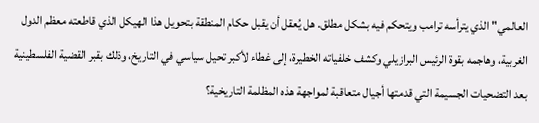العالمي" الذي يترأسه ترامب ويتحكم فيه بشكل مطلق. هل يُعقل أن يقبل حكام المنطقة بتحويل هذا الهيكل الذي قاطعته معظم الدول الغربية، وهاجمه بقوة الرئيس البرازيلي وكشف خلفياته الخطيرة، إلى غطاء لأكبر تحيل سياسي في التاريخ، وذلك بقبر القضية الفلسطينية بعد التضحيات الجسيمة التي قدمتها أجيال متعاقبة لمواجهة هذه المظلمة التاريخية؟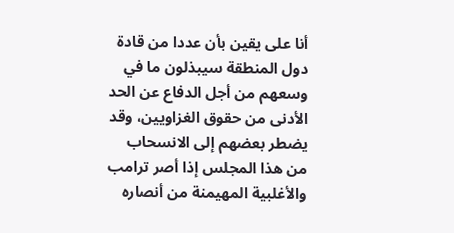أنا على يقين بأن عددا من قادة دول المنطقة سيبذلون ما في وسعهم من أجل الدفاع عن الحد الأدنى من حقوق الغزاويين، وقد يضطر بعضهم إلى الانسحاب من هذا المجلس إذا أصر ترامب والأغلبية المهيمنة من أنصاره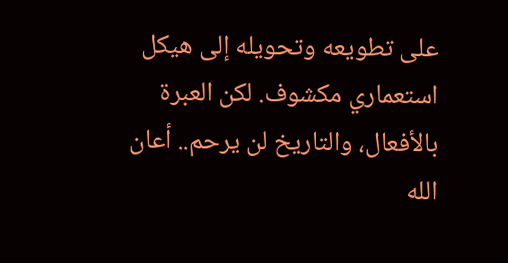على تطويعه وتحويله إلى هيكل استعماري مكشوف. لكن العبرة بالأفعال، والتاريخ لن يرحم.. أعان الله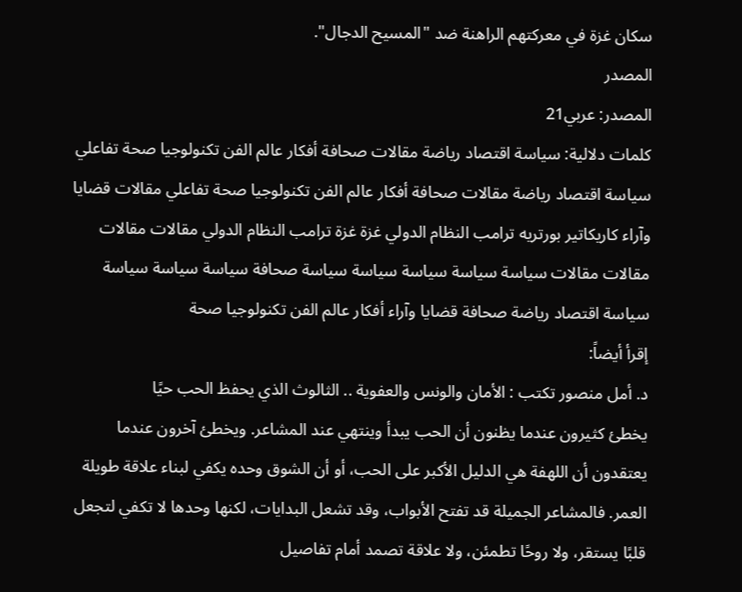سكان غزة في معركتهم الراهنة ضد "المسيح الدجال".
المصدر
المصدر: عربي21
كلمات دلالية: سياسة اقتصاد رياضة مقالات صحافة أفكار عالم الفن تكنولوجيا صحة تفاعلي سياسة اقتصاد رياضة مقالات صحافة أفكار عالم الفن تكنولوجيا صحة تفاعلي مقالات قضايا وآراء كاريكاتير بورتريه ترامب النظام الدولي غزة غزة ترامب النظام الدولي مقالات مقالات مقالات مقالات سياسة سياسة سياسة سياسة سياسة صحافة سياسة سياسة سياسة سياسة اقتصاد رياضة صحافة قضايا وآراء أفكار عالم الفن تكنولوجيا صحة
إقرأ أيضاً:
د. أمل منصور تكتب : الأمان والونس والعفوية .. الثالوث الذي يحفظ الحب حيًا
يخطئ كثيرون عندما يظنون أن الحب يبدأ وينتهي عند المشاعر. ويخطئ آخرون عندما يعتقدون أن اللهفة هي الدليل الأكبر على الحب، أو أن الشوق وحده يكفي لبناء علاقة طويلة العمر. فالمشاعر الجميلة قد تفتح الأبواب، وقد تشعل البدايات، لكنها وحدها لا تكفي لتجعل قلبًا يستقر، ولا روحًا تطمئن، ولا علاقة تصمد أمام تفاصيل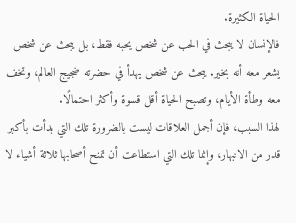الحياة الكثيرة.
فالإنسان لا يبحث في الحب عن شخص يحبه فقط، بل يبحث عن شخص يشعر معه أنه بخير. يبحث عن شخص يهدأ في حضرته ضجيج العالم، وتخف معه وطأة الأيام، وتصبح الحياة أقل قسوة وأكثر احتمالًا.
لهذا السبب، فإن أجمل العلاقات ليست بالضرورة تلك التي بدأت بأكبر قدر من الانبهار، وإنما تلك التي استطاعت أن تمنح أصحابها ثلاثة أشياء لا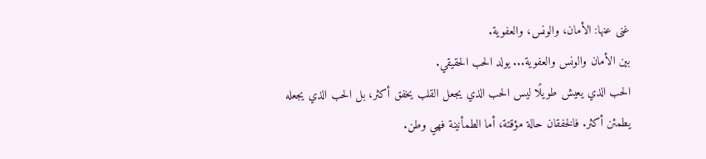غنى عنها: الأمان، والونس، والعفوية.
بين الأمان والونس والعفوية... يولد الحب الحقيقي.
الحب الذي يعيش طويلًا ليس الحب الذي يجعل القلب يخفق أكثر، بل الحب الذي يجعله يطمئن أكثر. فالخفقان حالة مؤقتة، أما الطمأنينة فهي وطن.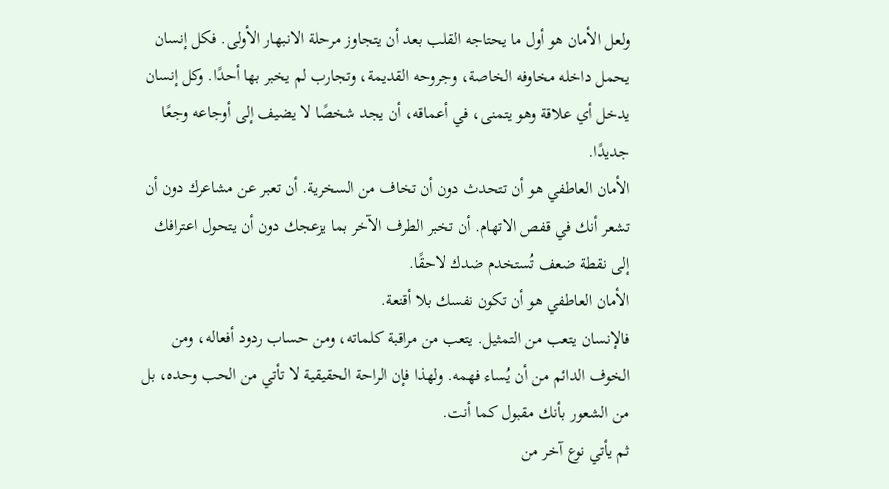ولعل الأمان هو أول ما يحتاجه القلب بعد أن يتجاوز مرحلة الانبهار الأولى. فكل إنسان يحمل داخله مخاوفه الخاصة، وجروحه القديمة، وتجارب لم يخبر بها أحدًا. وكل إنسان يدخل أي علاقة وهو يتمنى، في أعماقه، أن يجد شخصًا لا يضيف إلى أوجاعه وجعًا جديدًا.
الأمان العاطفي هو أن تتحدث دون أن تخاف من السخرية. أن تعبر عن مشاعرك دون أن تشعر أنك في قفص الاتهام. أن تخبر الطرف الآخر بما يزعجك دون أن يتحول اعترافك إلى نقطة ضعف تُستخدم ضدك لاحقًا.
الأمان العاطفي هو أن تكون نفسك بلا أقنعة.
فالإنسان يتعب من التمثيل. يتعب من مراقبة كلماته، ومن حساب ردود أفعاله، ومن الخوف الدائم من أن يُساء فهمه. ولهذا فإن الراحة الحقيقية لا تأتي من الحب وحده، بل من الشعور بأنك مقبول كما أنت.
ثم يأتي نوع آخر من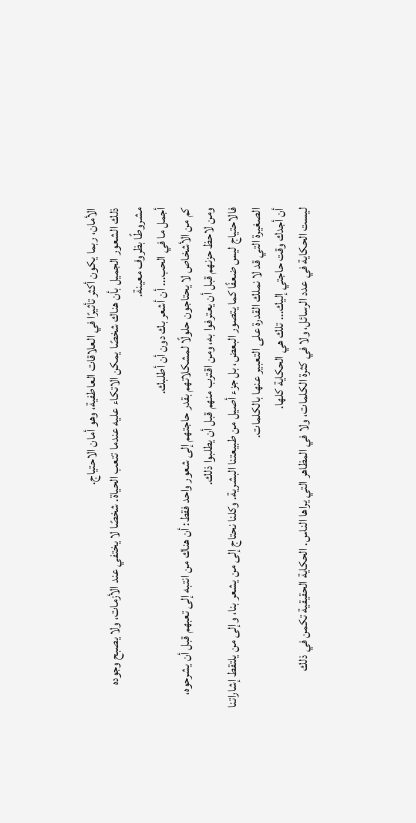الأمان، ربما يكون أكثر تأثيرًا في العلاقات العاطفية، وهو أمان الاحتياج.
ذلك الشعور الجميل بأن هناك شخصًا يمكن الاتكاء عليه عندما تتعب الحياة. شخصًا لا يختفي عند الأزمات، ولا يصبح وجوده مشروطًا بظروف معينة.
أجمل ما في الحب... أن أشعر بك دون أن أطلبك.
كم من الأشخاص لا يحتاجون حلولًا لمشكلاتهم بقدر حاجتهم إلى شعور واحد فقط: أن هناك من انتبه إلى تعبهم قبل أن يشرحوه، ومن لاحظ حزنهم قبل أن يعترفوا به، ومن اقترب منهم قبل أن يطلبوا ذلك.
فالاحتياج ليس ضعفًا كما يتصور البعض، بل جزء أصيل من طبيعتنا البشرية. وكلنا نحتاج إلى من يشعر بنا، وإلى من يلتقط إشاراتنا الصغيرة التي قد لا نملك القدرة على التعبير عنها بالكلمات.
أن أجدك وقت حاجتي إليك... تلك هي الحكاية كلها.
ليست الحكاية في عدد الرسائل، ولا في كثرة الكلمات، ولا في المظاهر التي يراها الناس. الحكاية الحقيقية تكمن في ذلك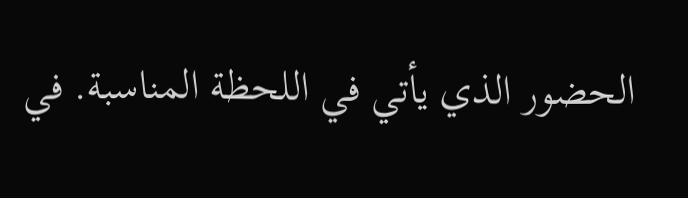الحضور الذي يأتي في اللحظة المناسبة. في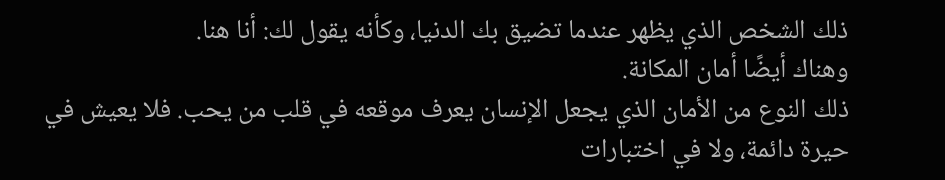ذلك الشخص الذي يظهر عندما تضيق بك الدنيا، وكأنه يقول لك: أنا هنا.
وهناك أيضًا أمان المكانة.
ذلك النوع من الأمان الذي يجعل الإنسان يعرف موقعه في قلب من يحب. فلا يعيش في حيرة دائمة، ولا في اختبارات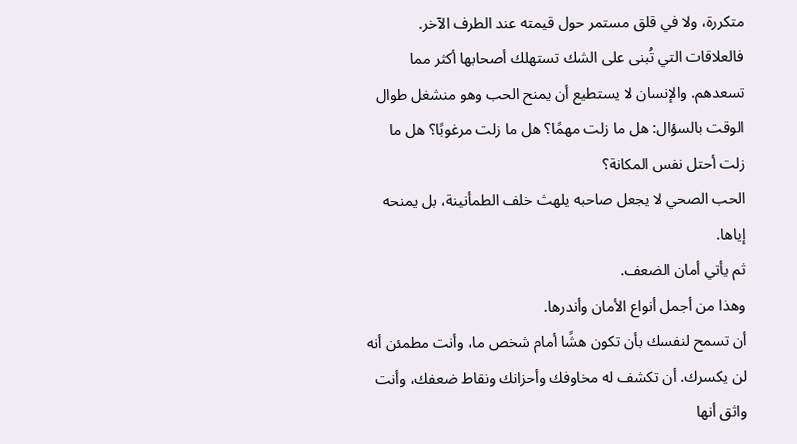متكررة، ولا في قلق مستمر حول قيمته عند الطرف الآخر.
فالعلاقات التي تُبنى على الشك تستهلك أصحابها أكثر مما تسعدهم. والإنسان لا يستطيع أن يمنح الحب وهو منشغل طوال الوقت بالسؤال: هل ما زلت مهمًا؟ هل ما زلت مرغوبًا؟ هل ما زلت أحتل نفس المكانة؟
الحب الصحي لا يجعل صاحبه يلهث خلف الطمأنينة، بل يمنحه إياها.
ثم يأتي أمان الضعف.
وهذا من أجمل أنواع الأمان وأندرها.
أن تسمح لنفسك بأن تكون هشًا أمام شخص ما، وأنت مطمئن أنه لن يكسرك. أن تكشف له مخاوفك وأحزانك ونقاط ضعفك، وأنت واثق أنها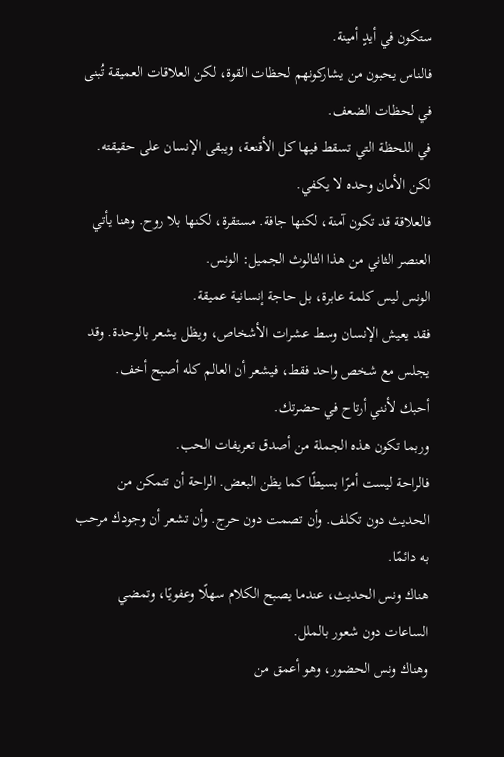ستكون في أيدٍ أمينة.
فالناس يحبون من يشاركونهم لحظات القوة، لكن العلاقات العميقة تُبنى في لحظات الضعف.
في اللحظة التي تسقط فيها كل الأقنعة، ويبقى الإنسان على حقيقته.
لكن الأمان وحده لا يكفي.
فالعلاقة قد تكون آمنة، لكنها جافة. مستقرة، لكنها بلا روح. وهنا يأتي العنصر الثاني من هذا الثالوث الجميل: الونس.
الونس ليس كلمة عابرة، بل حاجة إنسانية عميقة.
فقد يعيش الإنسان وسط عشرات الأشخاص، ويظل يشعر بالوحدة. وقد يجلس مع شخص واحد فقط، فيشعر أن العالم كله أصبح أخف.
أحبك لأنني أرتاح في حضرتك.
وربما تكون هذه الجملة من أصدق تعريفات الحب.
فالراحة ليست أمرًا بسيطًا كما يظن البعض. الراحة أن تتمكن من الحديث دون تكلف. وأن تصمت دون حرج. وأن تشعر أن وجودك مرحب به دائمًا.
هناك ونس الحديث، عندما يصبح الكلام سهلًا وعفويًا، وتمضي الساعات دون شعور بالملل.
وهناك ونس الحضور، وهو أعمق من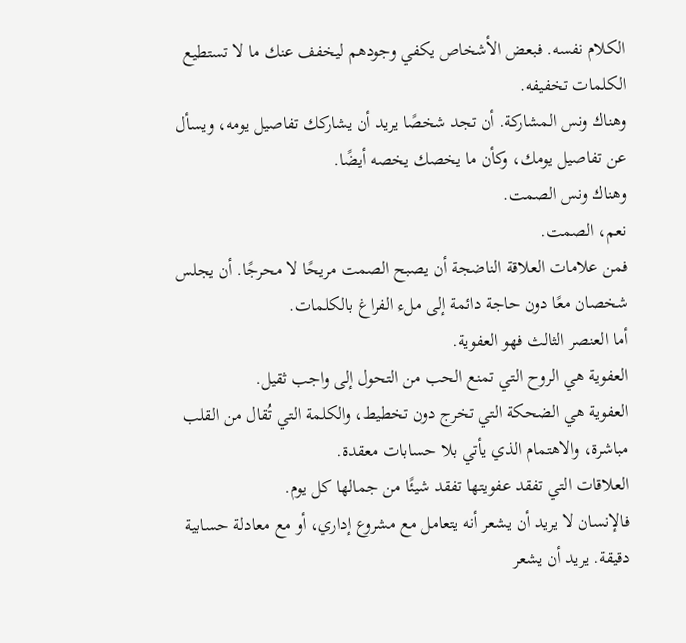الكلام نفسه. فبعض الأشخاص يكفي وجودهم ليخفف عنك ما لا تستطيع الكلمات تخفيفه.
وهناك ونس المشاركة. أن تجد شخصًا يريد أن يشاركك تفاصيل يومه، ويسأل عن تفاصيل يومك، وكأن ما يخصك يخصه أيضًا.
وهناك ونس الصمت.
نعم، الصمت.
فمن علامات العلاقة الناضجة أن يصبح الصمت مريحًا لا محرجًا. أن يجلس شخصان معًا دون حاجة دائمة إلى ملء الفراغ بالكلمات.
أما العنصر الثالث فهو العفوية.
العفوية هي الروح التي تمنع الحب من التحول إلى واجب ثقيل.
العفوية هي الضحكة التي تخرج دون تخطيط، والكلمة التي تُقال من القلب مباشرة، والاهتمام الذي يأتي بلا حسابات معقدة.
العلاقات التي تفقد عفويتها تفقد شيئًا من جمالها كل يوم.
فالإنسان لا يريد أن يشعر أنه يتعامل مع مشروع إداري، أو مع معادلة حسابية دقيقة. يريد أن يشعر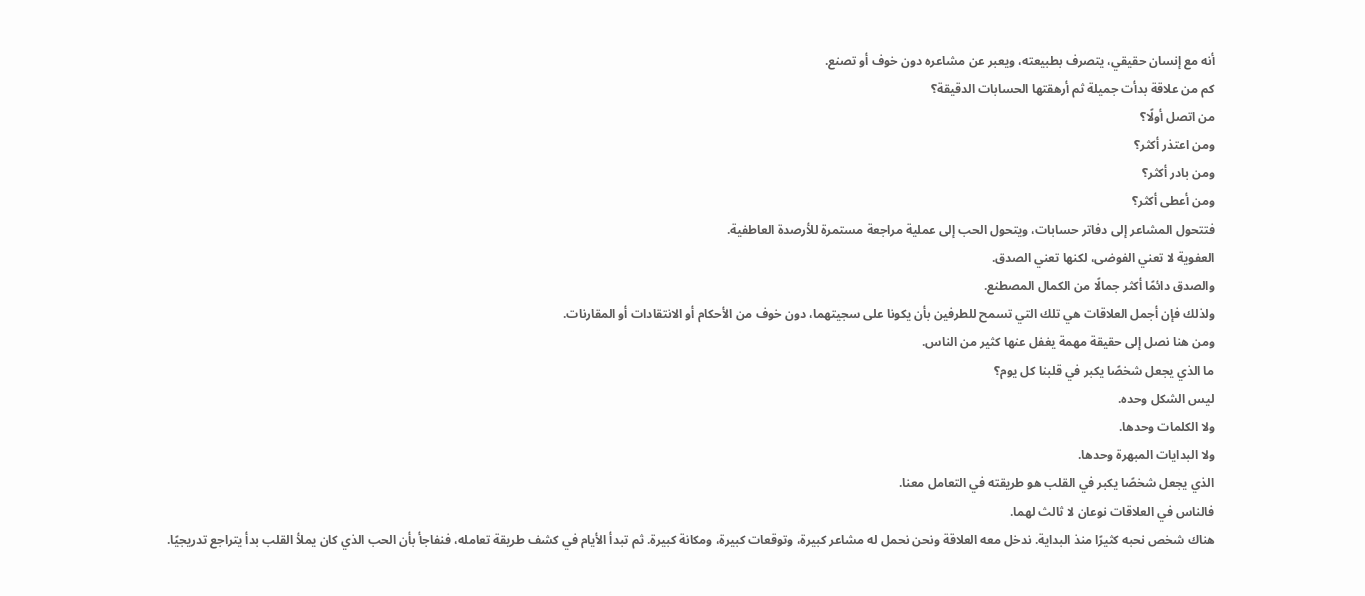أنه مع إنسان حقيقي، يتصرف بطبيعته، ويعبر عن مشاعره دون خوف أو تصنع.
كم من علاقة بدأت جميلة ثم أرهقتها الحسابات الدقيقة؟
من اتصل أولًا؟
ومن اعتذر أكثر؟
ومن بادر أكثر؟
ومن أعطى أكثر؟
فتتحول المشاعر إلى دفاتر حسابات، ويتحول الحب إلى عملية مراجعة مستمرة للأرصدة العاطفية.
العفوية لا تعني الفوضى، لكنها تعني الصدق.
والصدق دائمًا أكثر جمالًا من الكمال المصطنع.
ولذلك فإن أجمل العلاقات هي تلك التي تسمح للطرفين بأن يكونا على سجيتهما، دون خوف من الأحكام أو الانتقادات أو المقارنات.
ومن هنا نصل إلى حقيقة مهمة يغفل عنها كثير من الناس.
ما الذي يجعل شخصًا يكبر في قلبنا كل يوم؟
ليس الشكل وحده.
ولا الكلمات وحدها.
ولا البدايات المبهرة وحدها.
الذي يجعل شخصًا يكبر في القلب هو طريقته في التعامل معنا.
فالناس في العلاقات نوعان لا ثالث لهما.
هناك شخص نحبه كثيرًا منذ البداية. ندخل معه العلاقة ونحن نحمل له مشاعر كبيرة، وتوقعات كبيرة، ومكانة كبيرة. ثم تبدأ الأيام في كشف طريقة تعامله، فنفاجأ بأن الحب الذي كان يملأ القلب بدأ يتراجع تدريجيًا.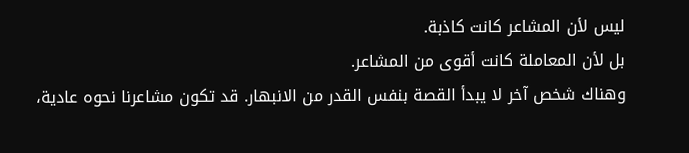ليس لأن المشاعر كانت كاذبة.
بل لأن المعاملة كانت أقوى من المشاعر.
وهناك شخص آخر لا يبدأ القصة بنفس القدر من الانبهار. قد تكون مشاعرنا نحوه عادية،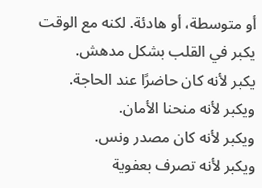أو متوسطة، أو هادئة. لكنه مع الوقت يكبر في القلب بشكل مدهش.
يكبر لأنه كان حاضرًا عند الحاجة.
ويكبر لأنه منحنا الأمان.
ويكبر لأنه كان مصدر ونس.
ويكبر لأنه تصرف بعفوية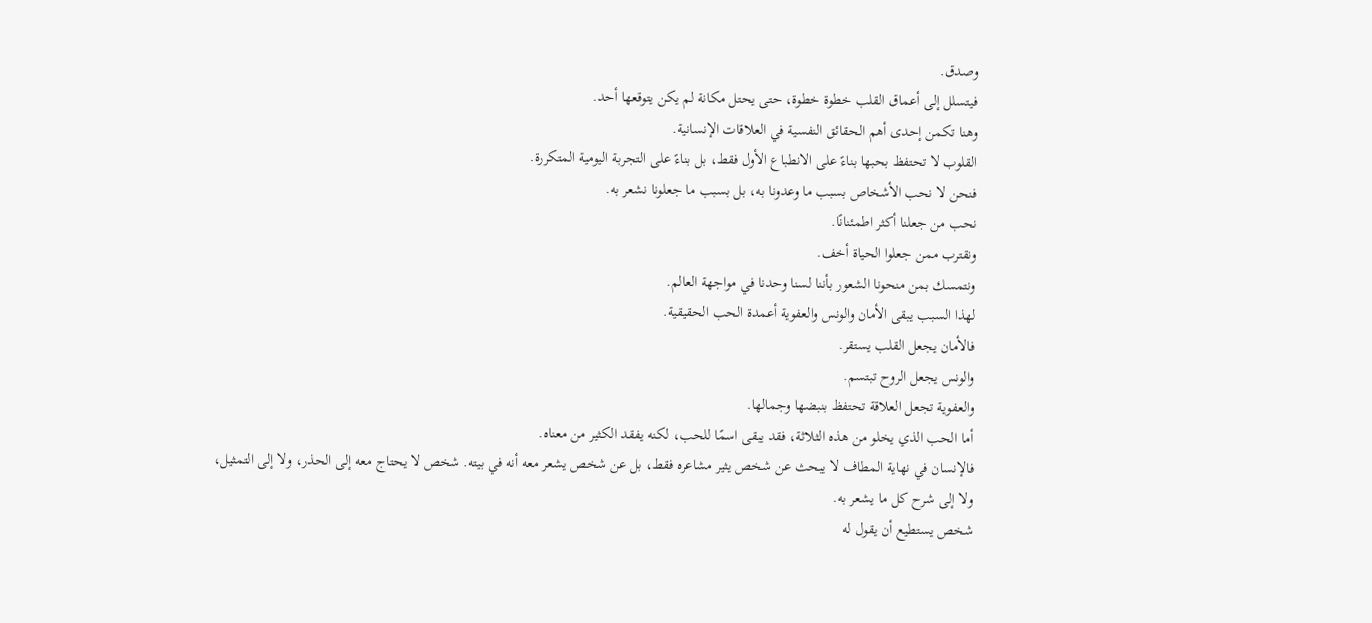وصدق.
فيتسلل إلى أعماق القلب خطوة خطوة، حتى يحتل مكانة لم يكن يتوقعها أحد.
وهنا تكمن إحدى أهم الحقائق النفسية في العلاقات الإنسانية.
القلوب لا تحتفظ بحبها بناءً على الانطباع الأول فقط، بل بناءً على التجربة اليومية المتكررة.
فنحن لا نحب الأشخاص بسبب ما وعدونا به، بل بسبب ما جعلونا نشعر به.
نحب من جعلنا أكثر اطمئنانًا.
ونقترب ممن جعلوا الحياة أخف.
ونتمسك بمن منحونا الشعور بأننا لسنا وحدنا في مواجهة العالم.
لهذا السبب يبقى الأمان والونس والعفوية أعمدة الحب الحقيقية.
فالأمان يجعل القلب يستقر.
والونس يجعل الروح تبتسم.
والعفوية تجعل العلاقة تحتفظ بنبضها وجمالها.
أما الحب الذي يخلو من هذه الثلاثة، فقد يبقى اسمًا للحب، لكنه يفقد الكثير من معناه.
فالإنسان في نهاية المطاف لا يبحث عن شخص يثير مشاعره فقط، بل عن شخص يشعر معه أنه في بيته. شخص لا يحتاج معه إلى الحذر، ولا إلى التمثيل، ولا إلى شرح كل ما يشعر به.
شخص يستطيع أن يقول له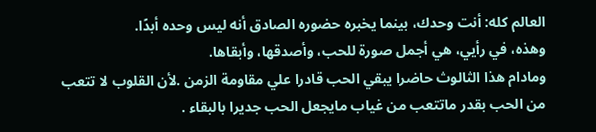العالم كله: أنت وحدك، بينما يخبره حضوره الصادق أنه ليس وحده أبدًا.
وهذه، في رأيي، هي أجمل صورة للحب، وأصدقها، وأبقاها.
ومادام هذا الثالوث حاضرا يبقي الحب قادرا علي مقاومة الزمن .لأن القلوب لا تتعب من الحب بقدر ماتتعب من غياب مايجعل الحب جديرا بالبقاء .